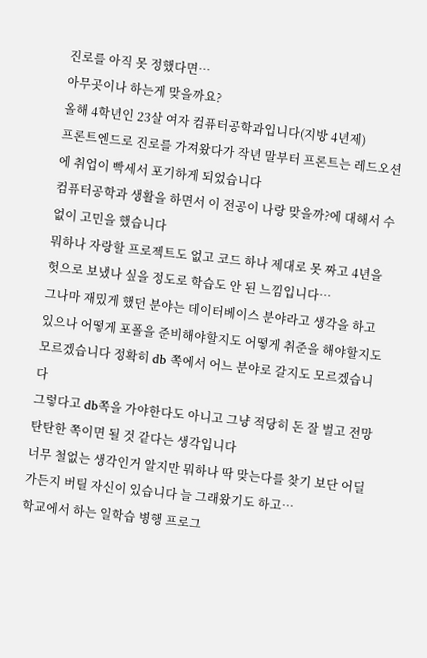진로를 아직 못 정했다면…
아무곳이나 하는게 맞을까요?
올해 4학년인 23살 여자 컴퓨터공학과입니다(지방 4년제)
프론트엔드로 진로를 가져왔다가 작년 말부터 프론트는 레드오션에 취업이 빡세서 포기하게 되었습니다
컴퓨터공학과 생활을 하면서 이 전공이 나랑 맞을까?에 대해서 수없이 고민을 했습니다
뭐하나 자랑할 프로젝트도 없고 코드 하나 제대로 못 짜고 4년을 헛으로 보냈나 싶을 정도로 학습도 안 된 느낌입니다…
그나마 재밌게 했던 분야는 데이터베이스 분야라고 생각을 하고 있으나 어떻게 포폴을 준비해야할지도 어떻게 취준을 해야할지도 모르겠습니다 정확히 db 쪽에서 어느 분야로 갈지도 모르겠습니다
그렇다고 db쪽을 가야한다도 아니고 그냥 적당히 돈 잘 벌고 전망 탄탄한 쪽이면 될 것 같다는 생각입니다
너무 철없는 생각인거 알지만 뭐하나 딱 맞는다를 찾기 보단 어딜 가든지 버틸 자신이 있습니다 늘 그래왔기도 하고…
학교에서 하는 일학습 병행 프로그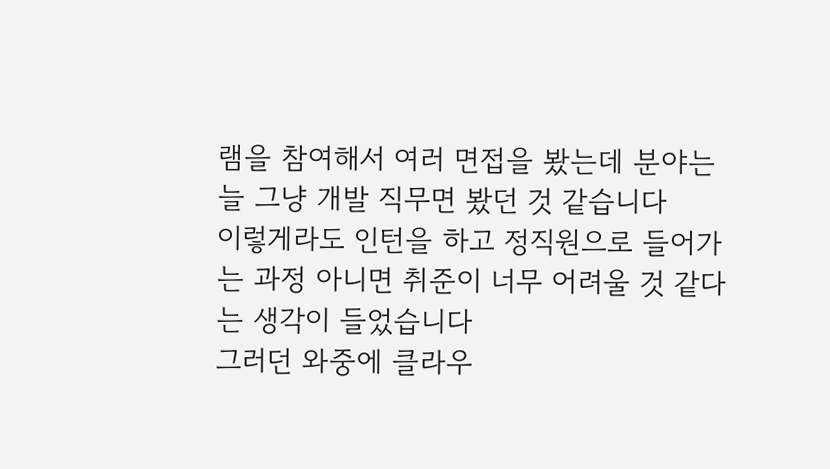램을 참여해서 여러 면접을 봤는데 분야는 늘 그냥 개발 직무면 봤던 것 같습니다
이렇게라도 인턴을 하고 정직원으로 들어가는 과정 아니면 취준이 너무 어려울 것 같다는 생각이 들었습니다
그러던 와중에 클라우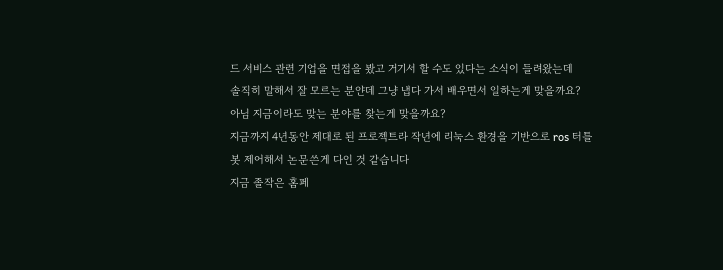드 서비스 관련 기업을 면접을 봤고 거기서 할 수도 있다는 소식이 들려왔는데
솔직히 말해서 잘 모르는 분얀데 그냥 냅다 가서 배우면서 일하는게 맞을까요?
아님 지금이라도 맞는 분야를 찾는게 맞을까요?
지금까지 4년동안 제대로 된 프로젝트라 작년에 리눅스 환경을 기반으로 ros 터틀봇 제어해서 논문쓴게 다인 것 같습니다
지금 졸작은 홈페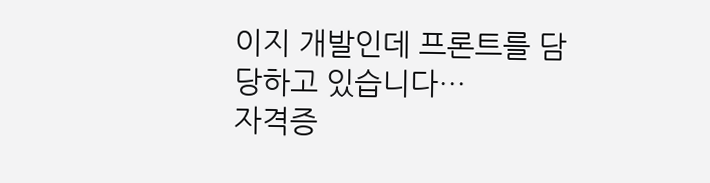이지 개발인데 프론트를 담당하고 있습니다…
자격증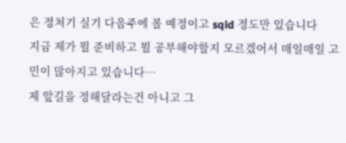은 정처기 실기 다음주에 볼 예정이고 sqld 정도만 있습니다
지금 제가 뭘 준비하고 뭘 공부해야할지 모르겠어서 매일매일 고민이 많아지고 있습니다…
제 앞길을 정해달라는건 아니고 그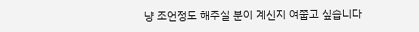냥 조언정도 해주실 분이 계신지 여쭙고 싶습니다